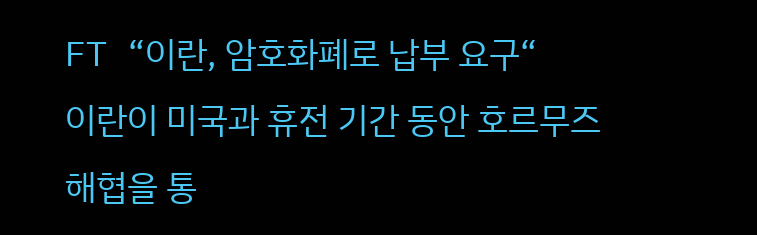FT “이란, 암호화폐로 납부 요구“
이란이 미국과 휴전 기간 동안 호르무즈 해협을 통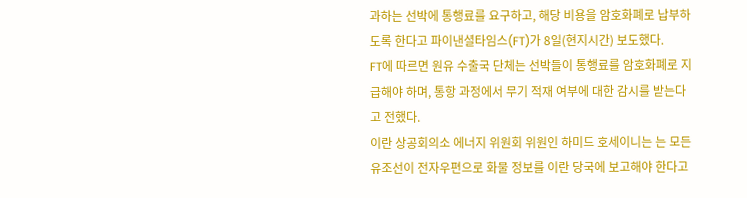과하는 선박에 통행료를 요구하고, 해당 비용을 암호화폐로 납부하도록 한다고 파이낸셜타임스(FT)가 8일(현지시간) 보도했다.
FT에 따르면 원유 수출국 단체는 선박들이 통행료를 암호화폐로 지급해야 하며, 통항 과정에서 무기 적재 여부에 대한 감시를 받는다고 전했다.
이란 상공회의소 에너지 위원회 위원인 하미드 호세이니는 는 모든 유조선이 전자우편으로 화물 정보를 이란 당국에 보고해야 한다고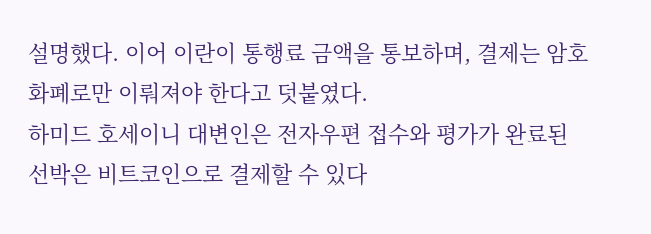설명했다. 이어 이란이 통행료 금액을 통보하며, 결제는 암호화폐로만 이뤄져야 한다고 덧붙였다.
하미드 호세이니 대변인은 전자우편 접수와 평가가 완료된 선박은 비트코인으로 결제할 수 있다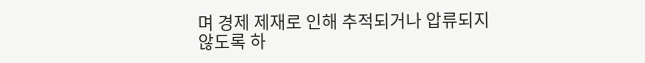며 경제 제재로 인해 추적되거나 압류되지 않도록 하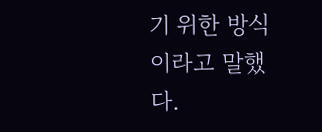기 위한 방식이라고 말했다.